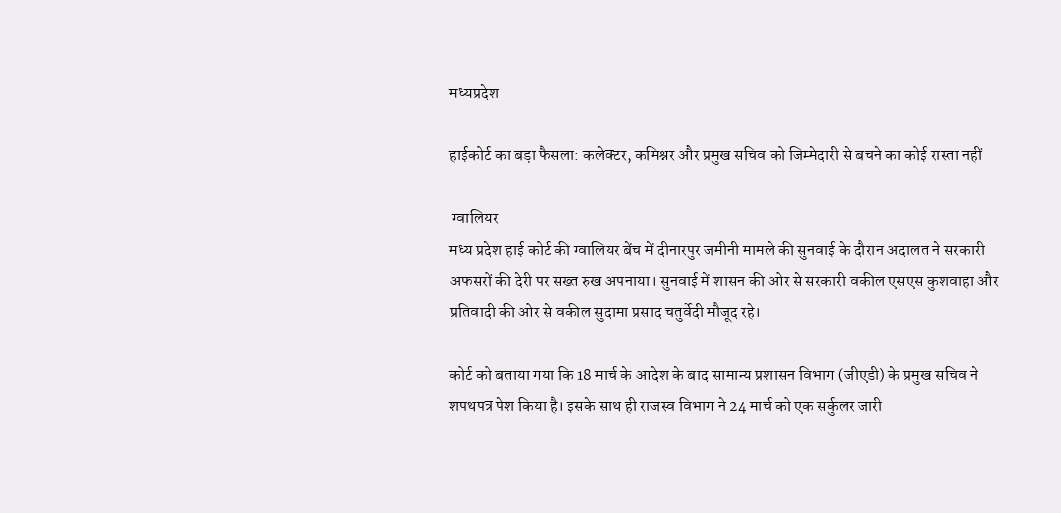मध्यप्रदेश

हाईकोर्ट का बड़ा फैसला: कलेक्टर, कमिश्नर और प्रमुख सचिव को जिम्मेदारी से बचने का कोई रास्ता नहीं

 ग्वालियर
मध्य प्रदेश हाई कोर्ट की ग्वालियर बेंच में दीनारपुर जमीनी मामले की सुनवाई के दौरान अदालत ने सरकारी अफसरों की देरी पर सख्त रुख अपनाया। सुनवाई में शासन की ओर से सरकारी वकील एसएस कुशवाहा और प्रतिवादी की ओर से वकील सुदामा प्रसाद चतुर्वेदी मौजूद रहे।

कोर्ट को बताया गया कि 18 मार्च के आदेश के बाद सामान्य प्रशासन विभाग (जीएडी) के प्रमुख सचिव ने शपथपत्र पेश किया है। इसके साथ ही राजस्व विभाग ने 24 मार्च को एक सर्कुलर जारी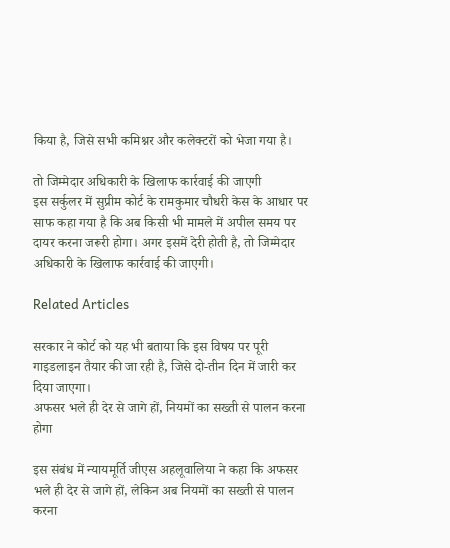किया है, जिसे सभी कमिश्नर और कलेक्टरों को भेजा गया है।

तो जिम्मेदार अधिकारी के खिलाफ कार्रवाई की जाएगी
इस सर्कुलर में सुप्रीम कोर्ट के रामकुमार चौधरी केस के आधार पर साफ कहा गया है कि अब किसी भी मामले में अपील समय पर दायर करना जरूरी होगा। अगर इसमें देरी होती है, तो जिम्मेदार अधिकारी के खिलाफ कार्रवाई की जाएगी।

Related Articles

सरकार ने कोर्ट को यह भी बताया कि इस विषय पर पूरी गाइडलाइन तैयार की जा रही है, जिसे दो-तीन दिन में जारी कर दिया जाएगा।
अफसर भले ही देर से जागे हों, नियमों का सख्ती से पालन करना होगा

इस संबंध में न्यायमूर्ति जीएस अहलूवालिया ने कहा कि अफसर भले ही देर से जागे हों, लेकिन अब नियमों का सख्ती से पालन करना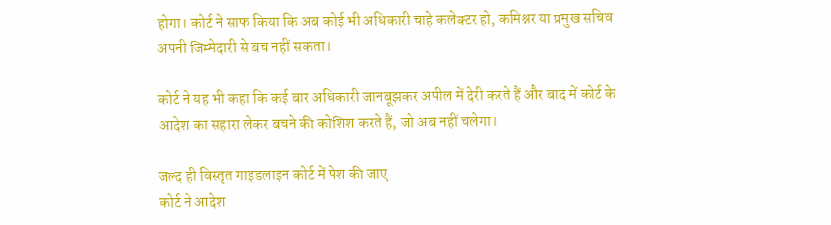होगा। कोर्ट ने साफ किया कि अब कोई भी अधिकारी चाहे कलेक्टर हो, कमिश्नर या प्रमुख सचिव अपनी जिम्मेदारी से बच नहीं सकता।

कोर्ट ने यह भी कहा कि कई बार अधिकारी जानबूझकर अपील में देरी करते हैं और बाद में कोर्ट के आदेश का सहारा लेकर बचने की कोशिश करते हैं, जो अब नहीं चलेगा।

जल्द ही विस्तृत गाइडलाइन कोर्ट में पेश की जाए
कोर्ट ने आदेश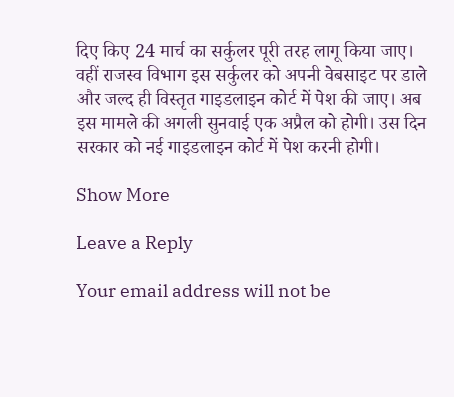दिए किए 24 मार्च का सर्कुलर पूरी तरह लागू किया जाए। वहीं राजस्व विभाग इस सर्कुलर को अपनी वेबसाइट पर डाले और जल्द ही विस्तृत गाइडलाइन कोर्ट में पेश की जाए। अब इस मामले की अगली सुनवाई एक अप्रैल को होगी। उस दिन सरकार को नई गाइडलाइन कोर्ट में पेश करनी होगी।

Show More

Leave a Reply

Your email address will not be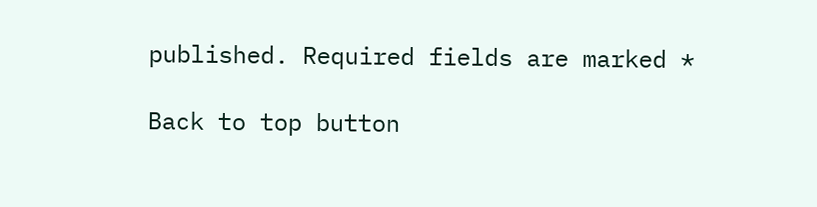published. Required fields are marked *

Back to top button